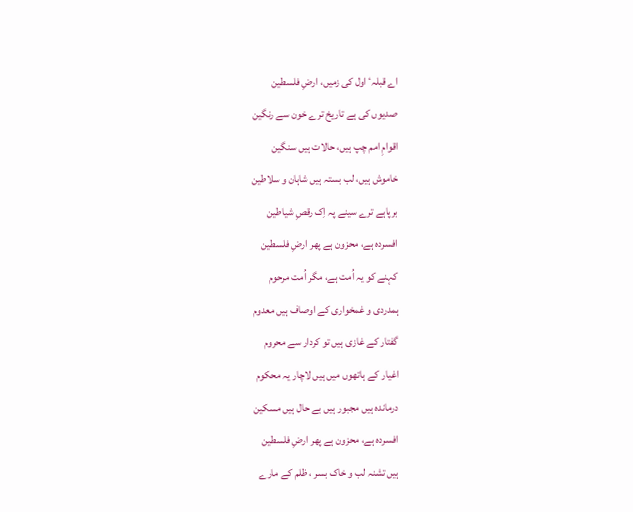اے قبلہٴ اول کی زمیں، ارضِ فلسطین
صدیوں کی ہے تاریخ ترے خون سے رنگین
اقوامِ امم چپ ہیں، حالات ہیں سنگین
خاموش ہیں، لب بستہ ہیں شاہان و سلاطین
برپاہے ترے سینے پہ اِک رقصِ شیاطین
افسردہ ہے، محزون ہے پھر ارضِ فلسطین
کہنے کو یہ اُمت ہے، مگر اُمت مرحوم
ہمدردی و غمخواری کے اوصاف ہیں معدوم
گفتار کے غازی ہیں تو کردار سے محروم
اغیار کے ہاتھوں میں ہیں لاچار یہ محکوم
درماندہ ہیں مجبور ہیں بے حال ہیں مسکین
افسردہ ہے، محزون ہے پھر ارضِ فلسطین
ہیں تشنہ لب و خاک بسر ، ظلم کے مارے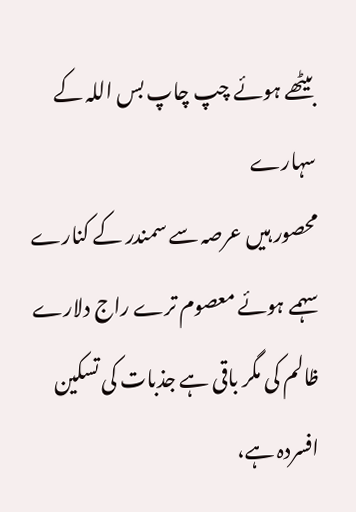بیٹھے ہوئے چپ چاپ بس اللہ کے سہارے
محصور ہیں عرصہ سے سمندر کے کنارے
سہمے ہوئے معصوم ترے راج دلارے
ظالم کی مگر باقی ہے جذبات کی تسکین
افسردہ ہے،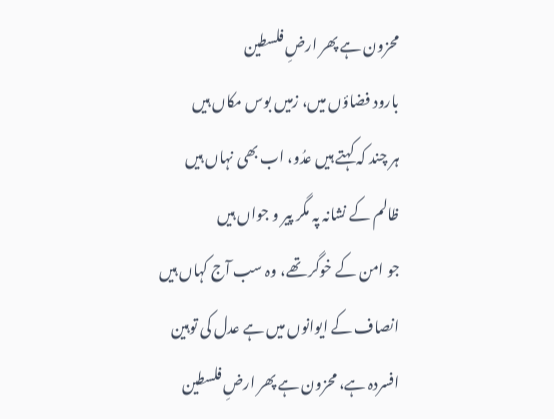محزون ہے پھر ارضِ فلسطین
بارود فضاؤں میں، زمیں بوس مکاں ہیں
ہر چند کہ کہتے ہیں عدُو، اب بھی نہاں ہیں
ظالم کے نشانہ پہ مگر پیر و جواں ہیں
جو امن کے خوگر تھے، وہ سب آج کہاں ہیں
انصاف کے ایوانوں میں ہے عدل کی توہین
افسردہ ہے، محزون ہے پھر ارضِ فلسطین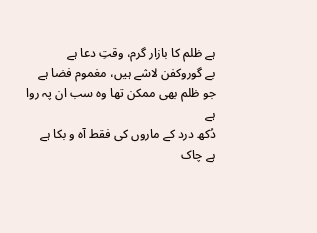ہے ظلم کا بازار گرم، وقتِ دعا ہے
بے گوروکفن لاشے ہیں، مغموم فضا ہے
جو ظلم بھی ممکن تھا وہ سب ان پہ روا ہے
دُکھ درد کے ماروں کی فقط آہ و بکا ہے
ہے چاک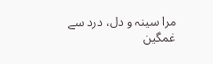مرا سینہ و دل، درد سے غمگین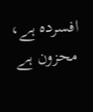افسردہ ہے، محزون ہے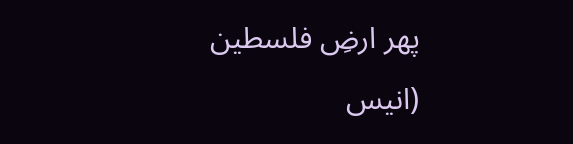پھر ارضِ فلسطین
(انیس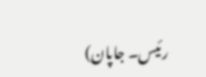رئیس۔ جاپان)